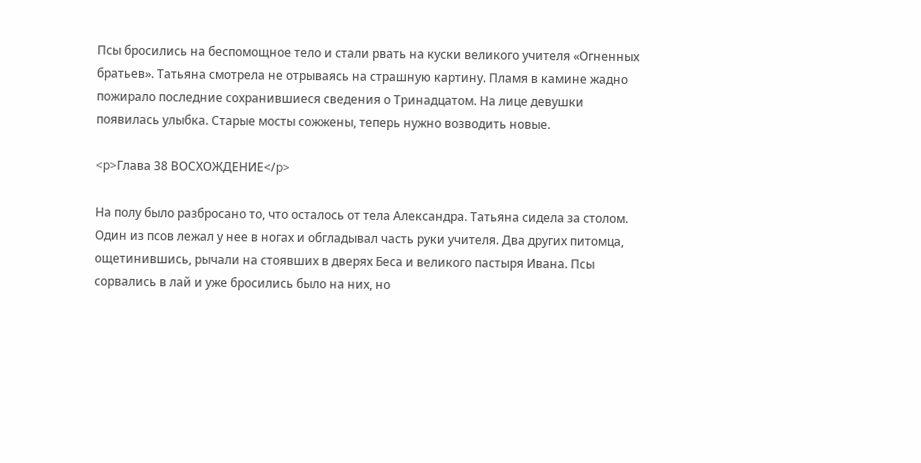Псы бросились на беспомощное тело и стали рвать на куски великого учителя «Огненных братьев». Татьяна смотрела не отрываясь на страшную картину. Пламя в камине жадно пожирало последние сохранившиеся сведения о Тринадцатом. На лице девушки появилась улыбка. Старые мосты сожжены, теперь нужно возводить новые.

<p>Глава 38 ВОСХОЖДЕНИЕ</p>

На полу было разбросано то, что осталось от тела Александра. Татьяна сидела за столом. Один из псов лежал у нее в ногах и обгладывал часть руки учителя. Два других питомца, ощетинившись, рычали на стоявших в дверях Беса и великого пастыря Ивана. Псы сорвались в лай и уже бросились было на них, но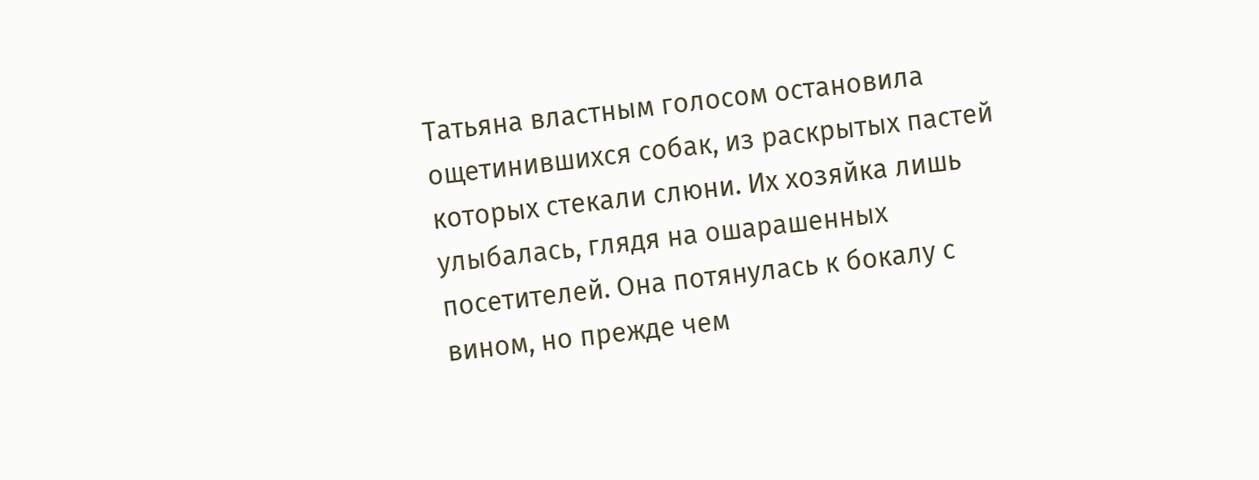Татьяна властным голосом остановила ощетинившихся собак, из раскрытых пастей которых стекали слюни. Их хозяйка лишь улыбалась, глядя на ошарашенных посетителей. Она потянулась к бокалу с вином, но прежде чем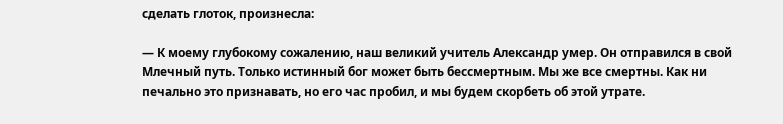сделать глоток, произнесла:

— К моему глубокому сожалению, наш великий учитель Александр умер. Он отправился в свой Млечный путь. Только истинный бог может быть бессмертным. Мы же все смертны. Как ни печально это признавать, но его час пробил, и мы будем скорбеть об этой утрате.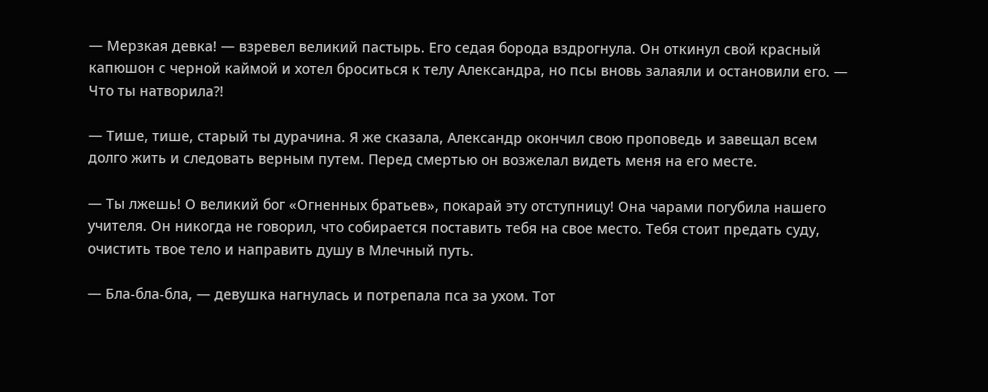— Мерзкая девка! — взревел великий пастырь. Его седая борода вздрогнула. Он откинул свой красный капюшон с черной каймой и хотел броситься к телу Александра, но псы вновь залаяли и остановили его. — Что ты натворила?!

— Тише, тише, старый ты дурачина. Я же сказала, Александр окончил свою проповедь и завещал всем долго жить и следовать верным путем. Перед смертью он возжелал видеть меня на его месте.

— Ты лжешь! О великий бог «Огненных братьев», покарай эту отступницу! Она чарами погубила нашего учителя. Он никогда не говорил, что собирается поставить тебя на свое место. Тебя стоит предать суду, очистить твое тело и направить душу в Млечный путь.

— Бла-бла-бла, — девушка нагнулась и потрепала пса за ухом. Тот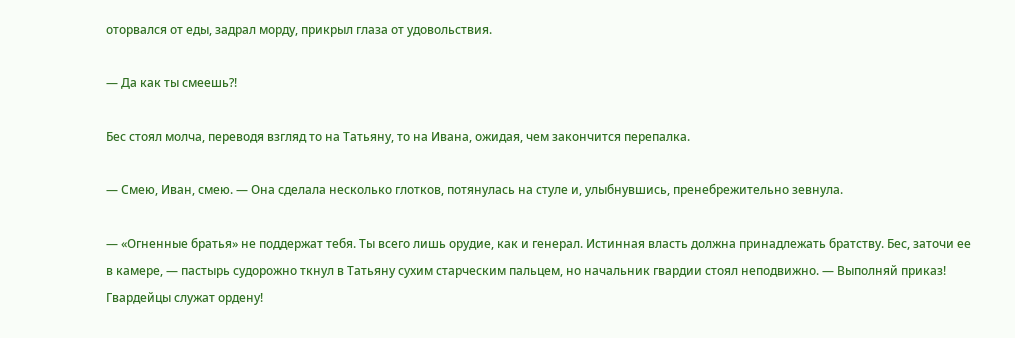оторвался от еды, задрал морду, прикрыл глаза от удовольствия.

— Да как ты смеешь?!

Бес стоял молча, переводя взгляд то на Татьяну, то на Ивана, ожидая, чем закончится перепалка.

— Смею, Иван, смею. — Она сделала несколько глотков, потянулась на стуле и, улыбнувшись, пренебрежительно зевнула.

— «Огненные братья» не поддержат тебя. Ты всего лишь орудие, как и генерал. Истинная власть должна принадлежать братству. Бес, заточи ее в камере, — пастырь судорожно ткнул в Татьяну сухим старческим пальцем, но начальник гвардии стоял неподвижно. — Выполняй приказ! Гвардейцы служат ордену!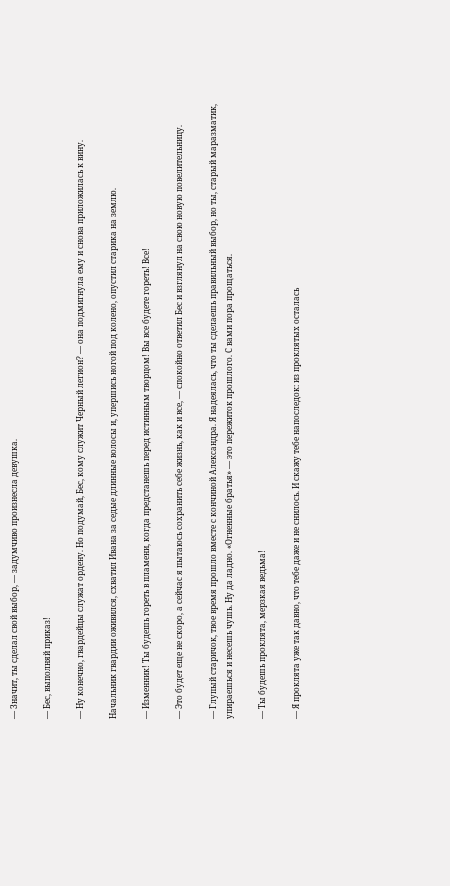— Значит, ты сделал свой выбор, — задумчиво произнесла девушка.

— Бес, выполняй приказ!

— Ну конечно, гвардейцы служат ордену. Но подумай, Бес, кому служит Черный легион? — она подмигнула ему и снова приложилась к вину.

Начальник гвардии оживился, схватил Ивана за седые длинные волосы и, упершись ногой под колено, опустил старика на землю.

— Изменник! Ты будешь гореть в пламени, когда предстанешь перед истинным творцом! Вы все будете гореть! Все!

— Это будет еще не скоро, а сейчас я пытаюсь сохранить себе жизнь, как и все, — спокойно ответил Бес и взглянул на свою новую повелительницу.

— Глупый старичок, твое время прошло вместе с кончиной Александра. Я надеялась, что ты сделаешь правильный выбор, но ты, старый маразматик, упираешься и несешь чушь. Ну да ладно. «Огненные братья» — это пережиток прошлого. С вами пора прощаться.

— Ты будешь проклята, мерзкая ведьма!

— Я проклята уже так давно, что тебе даже и не снилось. И скажу тебе напоследок: из проклятых осталась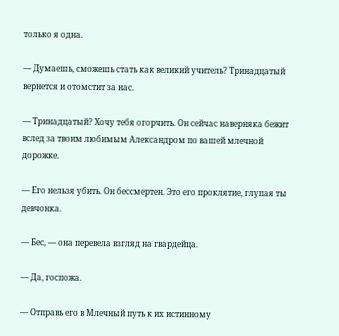только я одна.

— Думаешь, сможешь стать как великий учитель? Тринадцатый вернется и отомстит за нас.

— Тринадцатый? Хочу тебя огорчить. Он сейчас наверняка бежит вслед за твоим любимым Александром по вашей млечной дорожке.

— Его нельзя убить. Он бессмертен. Это его проклятие, глупая ты девчонка.

— Бес, — она перевела взгляд на гвардейца.

— Да, госпожа.

— Отправь его в Млечный путь к их истинному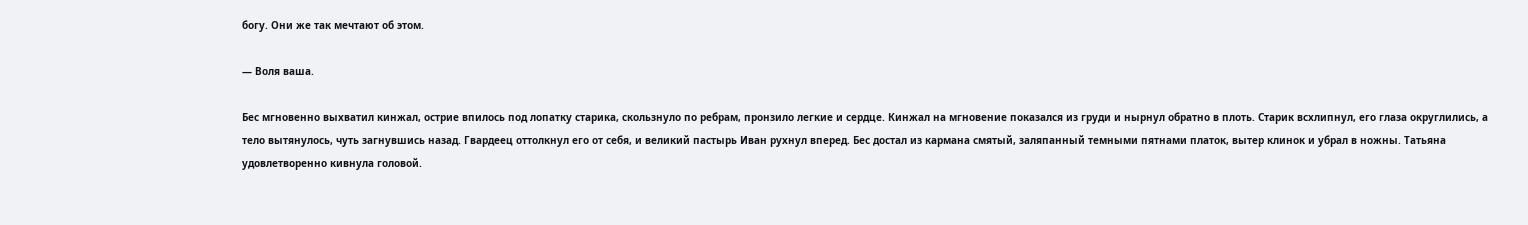богу. Они же так мечтают об этом.

— Воля ваша.

Бес мгновенно выхватил кинжал, острие впилось под лопатку старика, скользнуло по ребрам, пронзило легкие и сердце. Кинжал на мгновение показался из груди и нырнул обратно в плоть. Старик всхлипнул, его глаза округлились, а тело вытянулось, чуть загнувшись назад. Гвардеец оттолкнул его от себя, и великий пастырь Иван рухнул вперед. Бес достал из кармана смятый, заляпанный темными пятнами платок, вытер клинок и убрал в ножны. Татьяна удовлетворенно кивнула головой.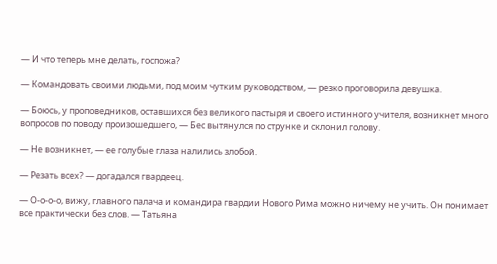— И что теперь мне делать, госпожа?

— Командовать своими людьми, под моим чутким руководством, — резко проговорила девушка.

— Боюсь, у проповедников, оставшихся без великого пастыря и своего истинного учителя, возникнет много вопросов по поводу произошедшего, — Бес вытянулся по струнке и склонил голову.

— Не возникнет, — ее голубые глаза налились злобой.

— Резать всех? — догадался гвардеец.

— О-о-о-о, вижу, главного палача и командира гвардии Нового Рима можно ничему не учить. Он понимает все практически без слов. — Татьяна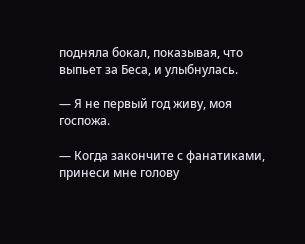подняла бокал, показывая, что выпьет за Беса, и улыбнулась.

— Я не первый год живу, моя госпожа.

— Когда закончите с фанатиками, принеси мне голову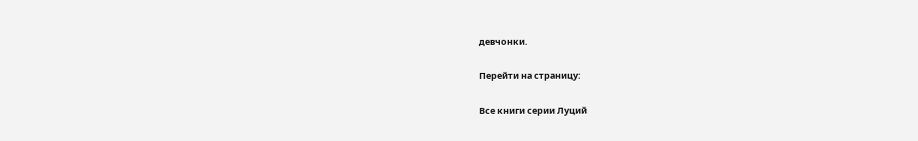девчонки.

Перейти на страницу:

Все книги серии Луций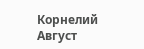Корнелий Август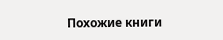Похожие книги